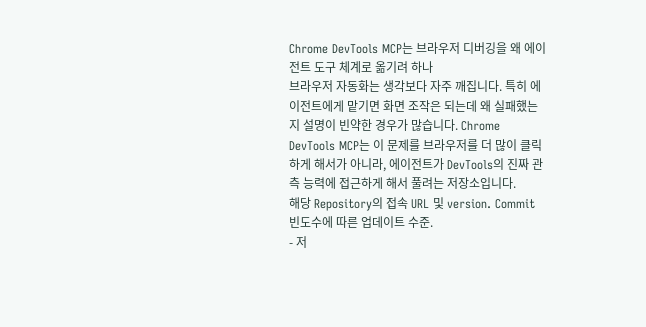Chrome DevTools MCP는 브라우저 디버깅을 왜 에이전트 도구 체계로 옮기려 하나
브라우저 자동화는 생각보다 자주 깨집니다. 특히 에이전트에게 맡기면 화면 조작은 되는데 왜 실패했는지 설명이 빈약한 경우가 많습니다. Chrome DevTools MCP는 이 문제를 브라우저를 더 많이 클릭하게 해서가 아니라, 에이전트가 DevTools의 진짜 관측 능력에 접근하게 해서 풀려는 저장소입니다.
해당 Repository의 접속 URL 및 version. Commit 빈도수에 따른 업데이트 수준.
- 저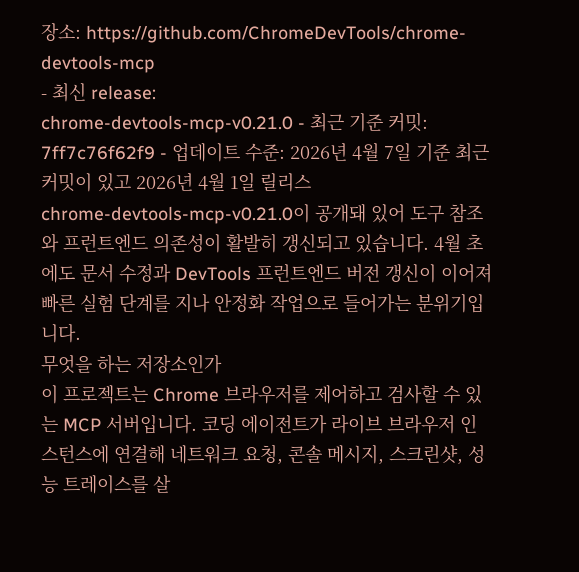장소: https://github.com/ChromeDevTools/chrome-devtools-mcp
- 최신 release:
chrome-devtools-mcp-v0.21.0 - 최근 기준 커밋:
7ff7c76f62f9 - 업데이트 수준: 2026년 4월 7일 기준 최근 커밋이 있고 2026년 4월 1일 릴리스
chrome-devtools-mcp-v0.21.0이 공개돼 있어 도구 참조와 프런트엔드 의존성이 활발히 갱신되고 있습니다. 4월 초에도 문서 수정과 DevTools 프런트엔드 버전 갱신이 이어져 빠른 실험 단계를 지나 안정화 작업으로 들어가는 분위기입니다.
무엇을 하는 저장소인가
이 프로젝트는 Chrome 브라우저를 제어하고 검사할 수 있는 MCP 서버입니다. 코딩 에이전트가 라이브 브라우저 인스턴스에 연결해 네트워크 요청, 콘솔 메시지, 스크린샷, 성능 트레이스를 살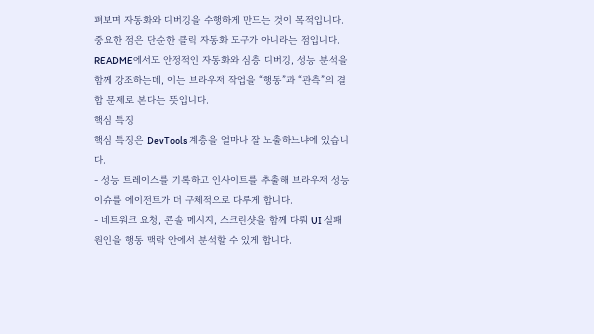펴보며 자동화와 디버깅을 수행하게 만드는 것이 목적입니다.
중요한 점은 단순한 클릭 자동화 도구가 아니라는 점입니다. README에서도 안정적인 자동화와 심층 디버깅, 성능 분석을 함께 강조하는데, 이는 브라우저 작업을 “행동”과 “관측”의 결합 문제로 본다는 뜻입니다.
핵심 특징
핵심 특징은 DevTools 계층을 얼마나 잘 노출하느냐에 있습니다.
- 성능 트레이스를 기록하고 인사이트를 추출해 브라우저 성능 이슈를 에이전트가 더 구체적으로 다루게 합니다.
- 네트워크 요청, 콘솔 메시지, 스크린샷을 함께 다뤄 UI 실패 원인을 행동 맥락 안에서 분석할 수 있게 합니다.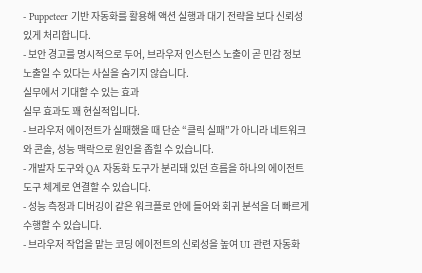- Puppeteer 기반 자동화를 활용해 액션 실행과 대기 전략을 보다 신뢰성 있게 처리합니다.
- 보안 경고를 명시적으로 두어, 브라우저 인스턴스 노출이 곧 민감 정보 노출일 수 있다는 사실을 숨기지 않습니다.
실무에서 기대할 수 있는 효과
실무 효과도 꽤 현실적입니다.
- 브라우저 에이전트가 실패했을 때 단순 “클릭 실패”가 아니라 네트워크와 콘솔, 성능 맥락으로 원인을 좁힐 수 있습니다.
- 개발자 도구와 QA 자동화 도구가 분리돼 있던 흐름을 하나의 에이전트 도구 체계로 연결할 수 있습니다.
- 성능 측정과 디버깅이 같은 워크플로 안에 들어와 회귀 분석을 더 빠르게 수행할 수 있습니다.
- 브라우저 작업을 맡는 코딩 에이전트의 신뢰성을 높여 UI 관련 자동화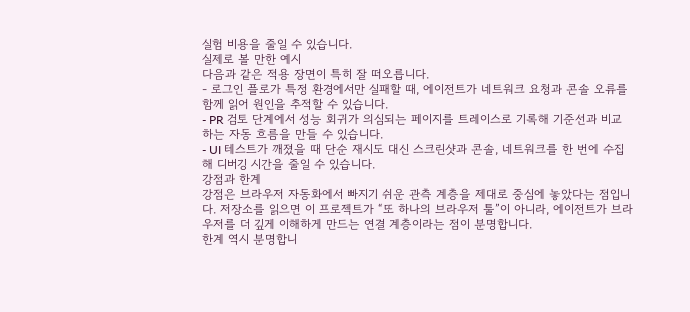실험 비용을 줄일 수 있습니다.
실제로 볼 만한 예시
다음과 같은 적용 장면이 특히 잘 떠오릅니다.
- 로그인 플로가 특정 환경에서만 실패할 때, 에이전트가 네트워크 요청과 콘솔 오류를 함께 읽어 원인을 추적할 수 있습니다.
- PR 검토 단계에서 성능 회귀가 의심되는 페이지를 트레이스로 기록해 기준선과 비교하는 자동 흐름을 만들 수 있습니다.
- UI 테스트가 깨졌을 때 단순 재시도 대신 스크린샷과 콘솔, 네트워크를 한 번에 수집해 디버깅 시간을 줄일 수 있습니다.
강점과 한계
강점은 브라우저 자동화에서 빠지기 쉬운 관측 계층을 제대로 중심에 놓았다는 점입니다. 저장소를 읽으면 이 프로젝트가 “또 하나의 브라우저 툴”이 아니라, 에이전트가 브라우저를 더 깊게 이해하게 만드는 연결 계층이라는 점이 분명합니다.
한계 역시 분명합니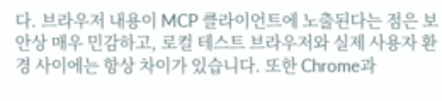다. 브라우저 내용이 MCP 클라이언트에 노출된다는 점은 보안상 매우 민감하고, 로컬 테스트 브라우저와 실제 사용자 환경 사이에는 항상 차이가 있습니다. 또한 Chrome과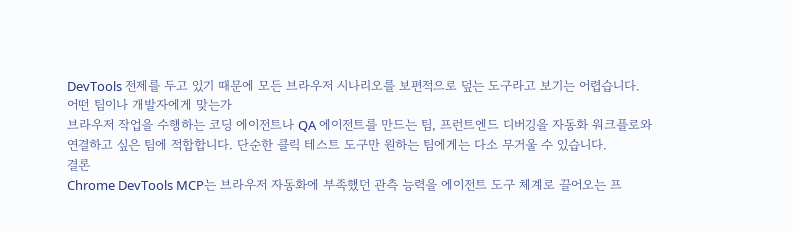DevTools 전제를 두고 있기 때문에 모든 브라우저 시나리오를 보편적으로 덮는 도구라고 보기는 어렵습니다.
어떤 팀이나 개발자에게 맞는가
브라우저 작업을 수행하는 코딩 에이전트나 QA 에이전트를 만드는 팀, 프런트엔드 디버깅을 자동화 워크플로와 연결하고 싶은 팀에 적합합니다. 단순한 클릭 테스트 도구만 원하는 팀에게는 다소 무거울 수 있습니다.
결론
Chrome DevTools MCP는 브라우저 자동화에 부족했던 관측 능력을 에이전트 도구 체계로 끌어오는 프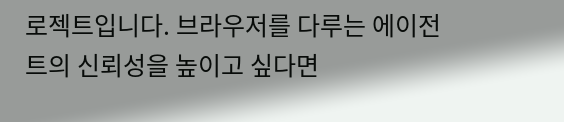로젝트입니다. 브라우저를 다루는 에이전트의 신뢰성을 높이고 싶다면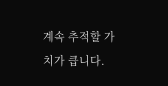계속 추적할 가치가 큽니다.